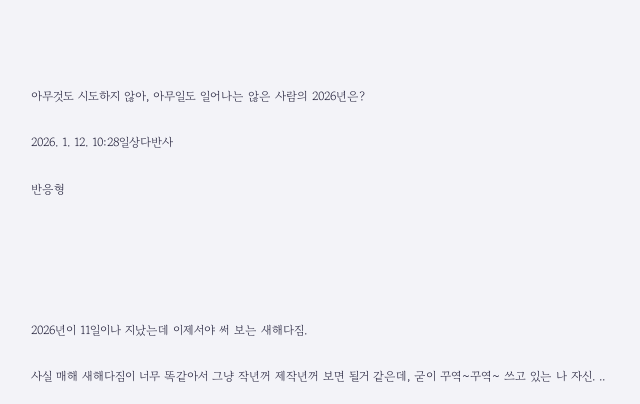아무것도 시도하지 않아, 아무일도 일어나는 않은 사람의 2026년은?

2026. 1. 12. 10:28일상다반사

반응형





2026년이 11일이나 지났는데 이제서야 써 보는 새해다짐.

사실 매해 새해다짐이 너무 똑같아서 그냥 작년꺼 제작년꺼 보면 될거 같은데, 굳이 꾸역~꾸역~ 쓰고 있는 나 자신. ..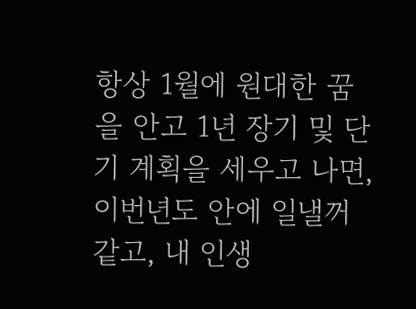항상 1월에 원대한 꿈을 안고 1년 장기 및 단기 계획을 세우고 나면, 이번년도 안에 일낼꺼 같고, 내 인생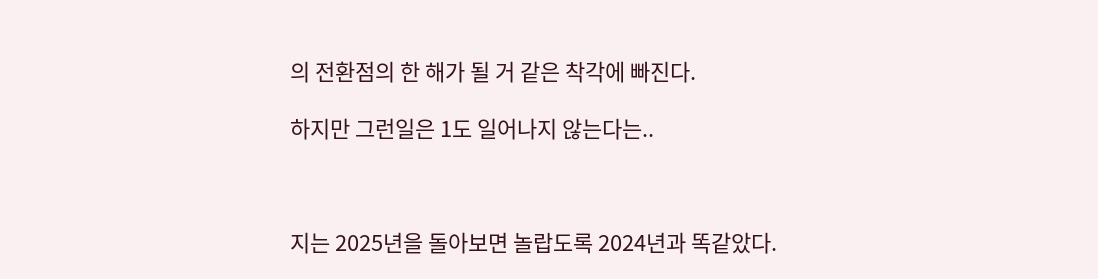의 전환점의 한 해가 될 거 같은 착각에 빠진다.

하지만 그런일은 1도 일어나지 않는다는..



지는 2025년을 돌아보면 놀랍도록 2024년과 똑같았다.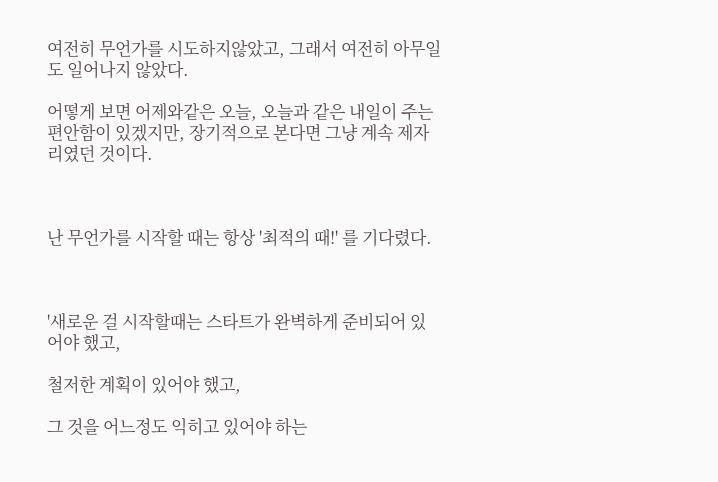여전히 무언가를 시도하지않았고, 그래서 여전히 아무일도 일어나지 않았다.

어떻게 보면 어제와같은 오늘, 오늘과 같은 내일이 주는 편안함이 있겠지만, 장기적으로 본다면 그냥 계속 제자리였던 것이다.



난 무언가를 시작할 때는 항상 '최적의 때!' 를 기다렸다.



'새로운 걸 시작할때는 스타트가 완벽하게 준비되어 있어야 했고,

철저한 계획이 있어야 했고,

그 것을 어느정도 익히고 있어야 하는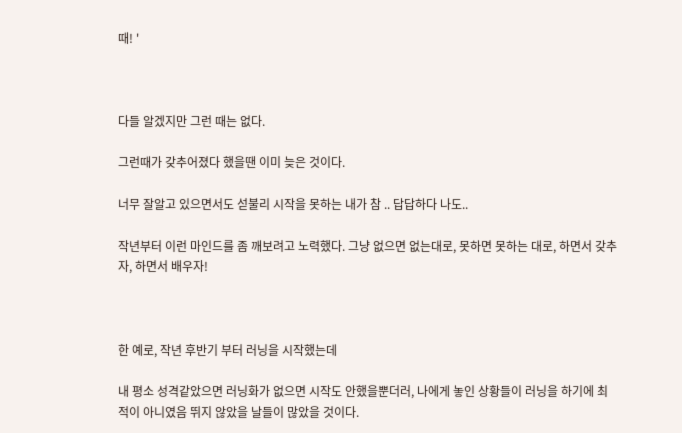때! '



다들 알겠지만 그런 때는 없다.

그런때가 갖추어졌다 했을땐 이미 늦은 것이다.

너무 잘알고 있으면서도 섣불리 시작을 못하는 내가 참 .. 답답하다 나도..

작년부터 이런 마인드를 좀 깨보려고 노력했다. 그냥 없으면 없는대로, 못하면 못하는 대로, 하면서 갖추자, 하면서 배우자!



한 예로, 작년 후반기 부터 러닝을 시작했는데

내 평소 성격같았으면 러닝화가 없으면 시작도 안했을뿐더러, 나에게 놓인 상황들이 러닝을 하기에 최적이 아니였음 뛰지 않았을 날들이 많았을 것이다.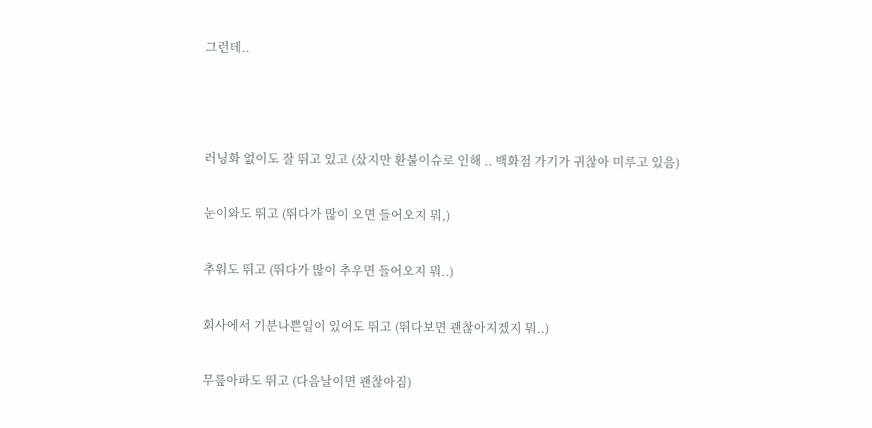그런데..



러닝화 없이도 잘 뛰고 있고 (샀지만 환불이슈로 인해 .. 백화점 가기가 귀찮아 미루고 있음)

눈이와도 뛰고 (뛰다가 많이 오면 들어오지 뭐,)

추워도 뛰고 (뛰다가 많이 추우면 들어오지 뭐..)

회사에서 기분나쁜일이 있어도 뛰고 (뛰다보면 괜찮아지겠지 뭐..)

무릎아파도 뛰고 (다음날이면 괜찮아짐)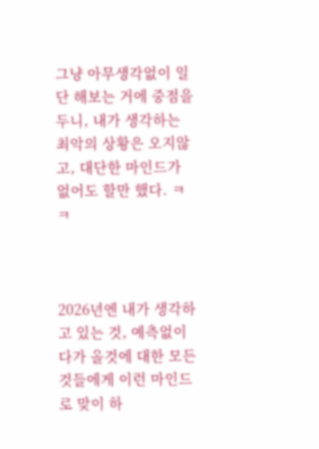그냥 아무생각없이 일단 해보는 거에 중점을 두니, 내가 생각하는 최악의 상황은 오지않고, 대단한 마인드가 없어도 할만 했다. ㅋㅋ



2026년엔 내가 생각하고 있는 것, 예측없이 다가 올것에 대한 모든것들에게 이런 마인드로 맞이 하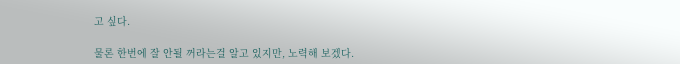고 싶다.

물론 한번에 잘 안될 꺼라는걸 알고 있지만, 노력해 보겠다.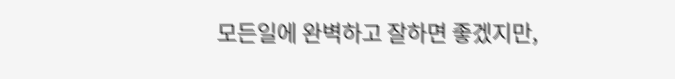모든일에 완벽하고 잘하면 좋겠지만,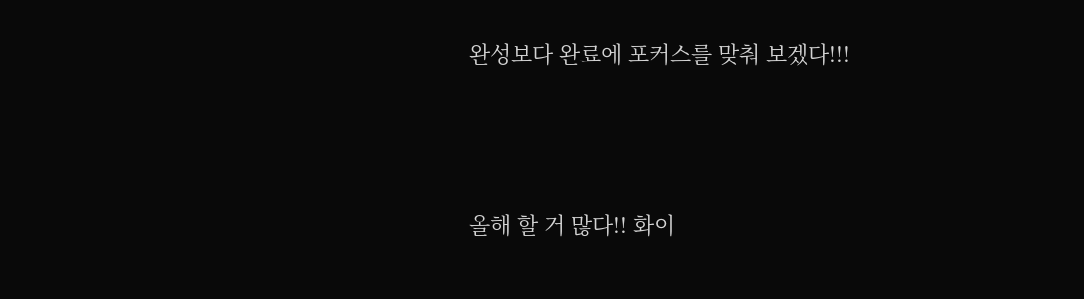완성보다 완료에 포커스를 맞춰 보겠다!!!



올해 할 거 많다!! 화이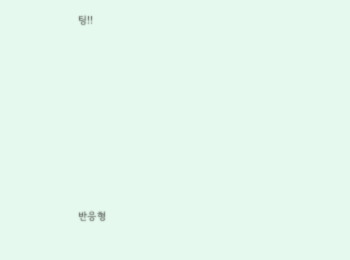팅!!













반응형